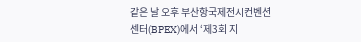같은 날 오후 부산항국제전시컨벤션센터(BPEX)에서 ‘제3회 지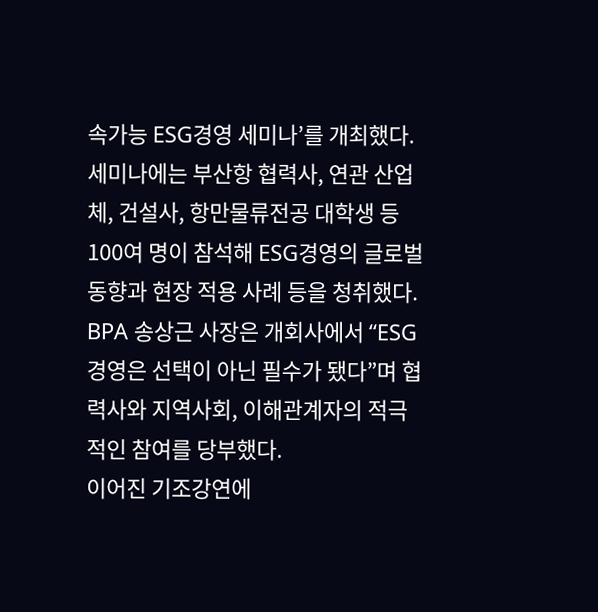속가능 ESG경영 세미나’를 개최했다. 세미나에는 부산항 협력사, 연관 산업체, 건설사, 항만물류전공 대학생 등 100여 명이 참석해 ESG경영의 글로벌 동향과 현장 적용 사례 등을 청취했다. BPA 송상근 사장은 개회사에서 “ESG경영은 선택이 아닌 필수가 됐다”며 협력사와 지역사회, 이해관계자의 적극적인 참여를 당부했다.
이어진 기조강연에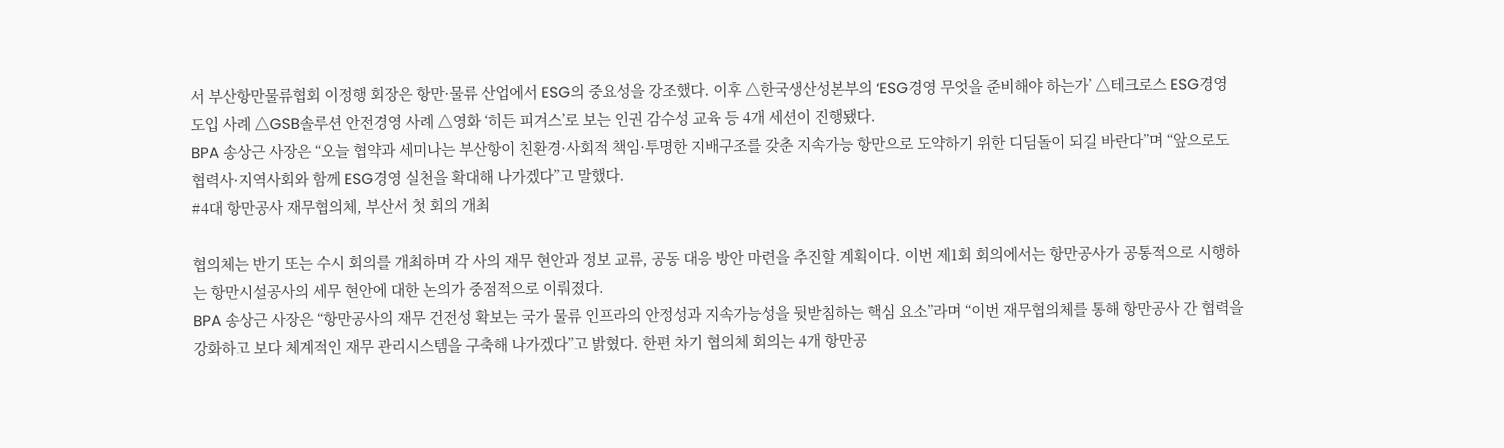서 부산항만물류협회 이정행 회장은 항만·물류 산업에서 ESG의 중요성을 강조했다. 이후 △한국생산성본부의 ‘ESG경영 무엇을 준비해야 하는가’ △테크로스 ESG경영 도입 사례 △GSB솔루션 안전경영 사례 △영화 ‘히든 피겨스’로 보는 인권 감수성 교육 등 4개 세션이 진행됐다.
BPA 송상근 사장은 “오늘 협약과 세미나는 부산항이 친환경·사회적 책임·투명한 지배구조를 갖춘 지속가능 항만으로 도약하기 위한 디딤돌이 되길 바란다”며 “앞으로도 협력사·지역사회와 함께 ESG경영 실천을 확대해 나가겠다”고 말했다.
#4대 항만공사 재무협의체, 부산서 첫 회의 개최

협의체는 반기 또는 수시 회의를 개최하며 각 사의 재무 현안과 정보 교류, 공동 대응 방안 마련을 추진할 계획이다. 이번 제1회 회의에서는 항만공사가 공통적으로 시행하는 항만시설공사의 세무 현안에 대한 논의가 중점적으로 이뤄졌다.
BPA 송상근 사장은 “항만공사의 재무 건전성 확보는 국가 물류 인프라의 안정성과 지속가능성을 뒷받침하는 핵심 요소”라며 “이번 재무협의체를 통해 항만공사 간 협력을 강화하고 보다 체계적인 재무 관리시스템을 구축해 나가겠다”고 밝혔다. 한편 차기 협의체 회의는 4개 항만공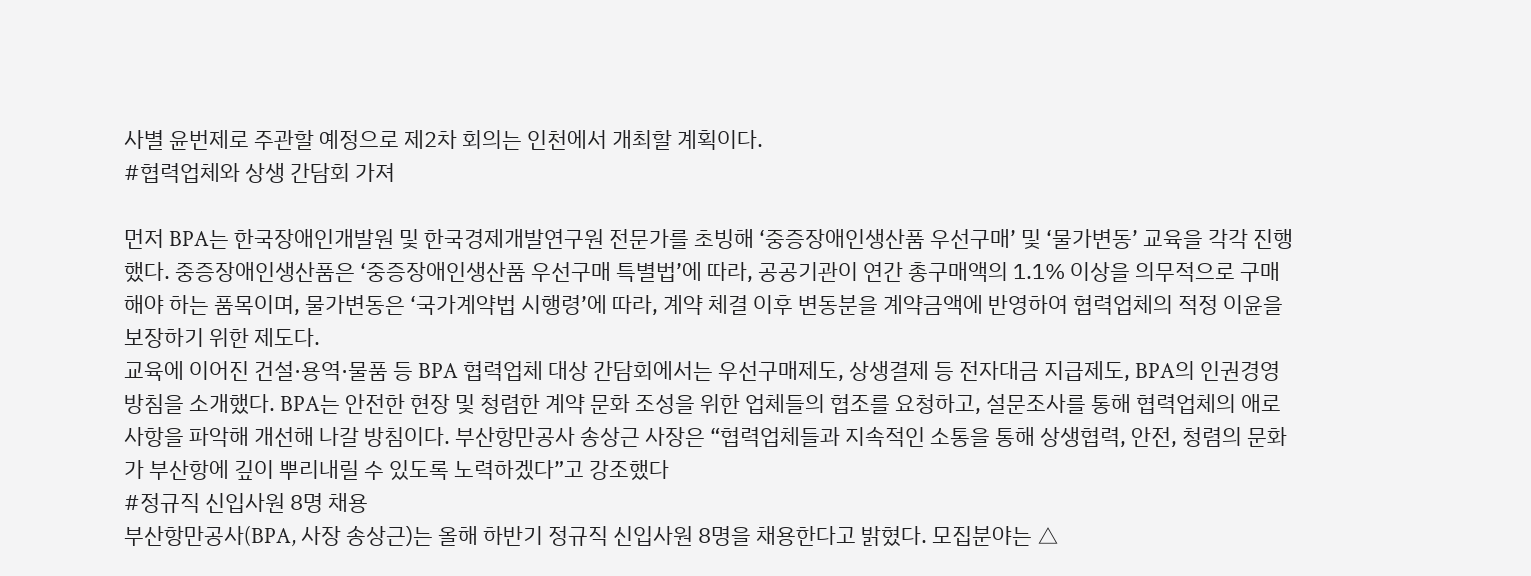사별 윤번제로 주관할 예정으로 제2차 회의는 인천에서 개최할 계획이다.
#협력업체와 상생 간담회 가져

먼저 BPA는 한국장애인개발원 및 한국경제개발연구원 전문가를 초빙해 ‘중증장애인생산품 우선구매’ 및 ‘물가변동’ 교육을 각각 진행했다. 중증장애인생산품은 ‘중증장애인생산품 우선구매 특별법’에 따라, 공공기관이 연간 총구매액의 1.1% 이상을 의무적으로 구매해야 하는 품목이며, 물가변동은 ‘국가계약법 시행령’에 따라, 계약 체결 이후 변동분을 계약금액에 반영하여 협력업체의 적정 이윤을 보장하기 위한 제도다.
교육에 이어진 건설·용역·물품 등 BPA 협력업체 대상 간담회에서는 우선구매제도, 상생결제 등 전자대금 지급제도, BPA의 인권경영 방침을 소개했다. BPA는 안전한 현장 및 청렴한 계약 문화 조성을 위한 업체들의 협조를 요청하고, 설문조사를 통해 협력업체의 애로사항을 파악해 개선해 나갈 방침이다. 부산항만공사 송상근 사장은 “협력업체들과 지속적인 소통을 통해 상생협력, 안전, 청렴의 문화가 부산항에 깊이 뿌리내릴 수 있도록 노력하겠다”고 강조했다
#정규직 신입사원 8명 채용
부산항만공사(BPA, 사장 송상근)는 올해 하반기 정규직 신입사원 8명을 채용한다고 밝혔다. 모집분야는 △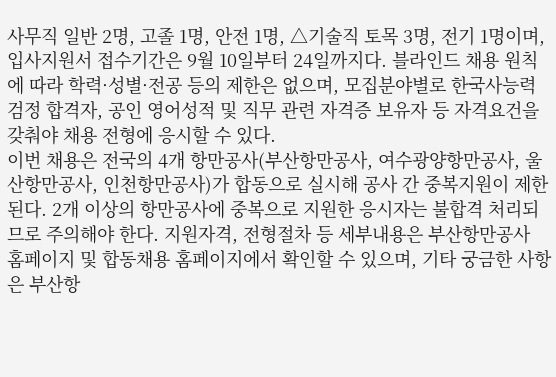사무직 일반 2명, 고졸 1명, 안전 1명, △기술직 토목 3명, 전기 1명이며, 입사지원서 접수기간은 9월 10일부터 24일까지다. 블라인드 채용 원칙에 따라 학력·성별·전공 등의 제한은 없으며, 모집분야별로 한국사능력검정 합격자, 공인 영어성적 및 직무 관련 자격증 보유자 등 자격요건을 갖춰야 채용 전형에 응시할 수 있다.
이번 채용은 전국의 4개 항만공사(부산항만공사, 여수광양항만공사, 울산항만공사, 인천항만공사)가 합동으로 실시해 공사 간 중복지원이 제한된다. 2개 이상의 항만공사에 중복으로 지원한 응시자는 불합격 처리되므로 주의해야 한다. 지원자격, 전형절차 등 세부내용은 부산항만공사 홈페이지 및 합동채용 홈페이지에서 확인할 수 있으며, 기타 궁금한 사항은 부산항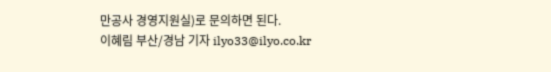만공사 경영지원실)로 문의하면 된다.
이혜림 부산/경남 기자 ilyo33@ilyo.co.kr